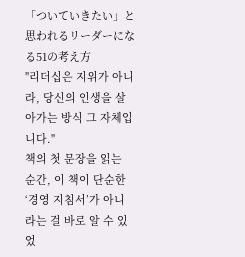「ついていきたい」と思われるリーダーになる51の考え方
"리더십은 지위가 아니라, 당신의 인생을 살아가는 방식 그 자체입니다."
책의 첫 문장을 읽는 순간, 이 책이 단순한 ‘경영 지침서’가 아니라는 걸 바로 알 수 있었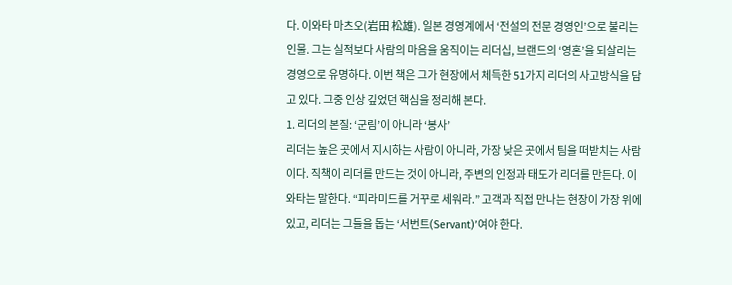다. 이와타 마츠오(岩田 松雄). 일본 경영계에서 ‘전설의 전문 경영인’으로 불리는 인물. 그는 실적보다 사람의 마음을 움직이는 리더십, 브랜드의 ‘영혼’을 되살리는 경영으로 유명하다. 이번 책은 그가 현장에서 체득한 51가지 리더의 사고방식을 담고 있다. 그중 인상 깊었던 핵심을 정리해 본다.
1. 리더의 본질: ‘군림’이 아니라 ‘봉사’
리더는 높은 곳에서 지시하는 사람이 아니라, 가장 낮은 곳에서 팀을 떠받치는 사람이다. 직책이 리더를 만드는 것이 아니라, 주변의 인정과 태도가 리더를 만든다. 이와타는 말한다. “피라미드를 거꾸로 세워라.” 고객과 직접 만나는 현장이 가장 위에 있고, 리더는 그들을 돕는 ‘서번트(Servant)’여야 한다.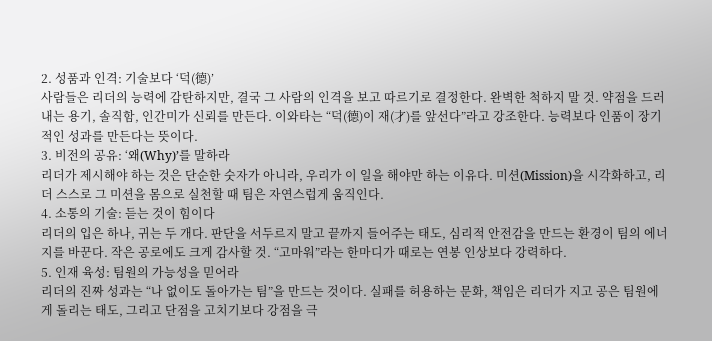2. 성품과 인격: 기술보다 ‘덕(德)’
사람들은 리더의 능력에 감탄하지만, 결국 그 사람의 인격을 보고 따르기로 결정한다. 완벽한 척하지 말 것. 약점을 드러내는 용기, 솔직함, 인간미가 신뢰를 만든다. 이와타는 “덕(德)이 재(才)를 앞선다”라고 강조한다. 능력보다 인품이 장기적인 성과를 만든다는 뜻이다.
3. 비전의 공유: ‘왜(Why)’를 말하라
리더가 제시해야 하는 것은 단순한 숫자가 아니라, 우리가 이 일을 해야만 하는 이유다. 미션(Mission)을 시각화하고, 리더 스스로 그 미션을 몸으로 실천할 때 팀은 자연스럽게 움직인다.
4. 소통의 기술: 듣는 것이 힘이다
리더의 입은 하나, 귀는 두 개다. 판단을 서두르지 말고 끝까지 들어주는 태도, 심리적 안전감을 만드는 환경이 팀의 에너지를 바꾼다. 작은 공로에도 크게 감사할 것. “고마워”라는 한마디가 때로는 연봉 인상보다 강력하다.
5. 인재 육성: 팀원의 가능성을 믿어라
리더의 진짜 성과는 “나 없이도 돌아가는 팀”을 만드는 것이다. 실패를 허용하는 문화, 책임은 리더가 지고 공은 팀원에게 돌리는 태도, 그리고 단점을 고치기보다 강점을 극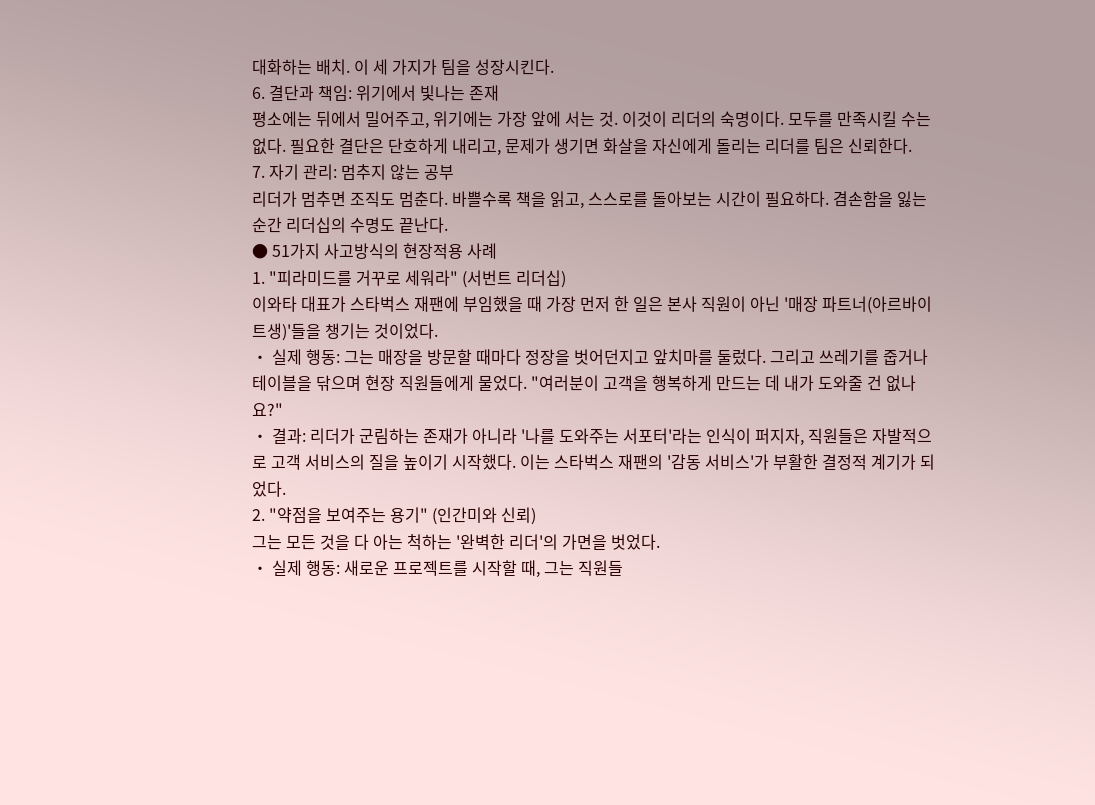대화하는 배치. 이 세 가지가 팀을 성장시킨다.
6. 결단과 책임: 위기에서 빛나는 존재
평소에는 뒤에서 밀어주고, 위기에는 가장 앞에 서는 것. 이것이 리더의 숙명이다. 모두를 만족시킬 수는 없다. 필요한 결단은 단호하게 내리고, 문제가 생기면 화살을 자신에게 돌리는 리더를 팀은 신뢰한다.
7. 자기 관리: 멈추지 않는 공부
리더가 멈추면 조직도 멈춘다. 바쁠수록 책을 읽고, 스스로를 돌아보는 시간이 필요하다. 겸손함을 잃는 순간 리더십의 수명도 끝난다.
● 51가지 사고방식의 현장적용 사례
1. "피라미드를 거꾸로 세워라" (서번트 리더십)
이와타 대표가 스타벅스 재팬에 부임했을 때 가장 먼저 한 일은 본사 직원이 아닌 '매장 파트너(아르바이트생)'들을 챙기는 것이었다.
・ 실제 행동: 그는 매장을 방문할 때마다 정장을 벗어던지고 앞치마를 둘렀다. 그리고 쓰레기를 줍거나 테이블을 닦으며 현장 직원들에게 물었다. "여러분이 고객을 행복하게 만드는 데 내가 도와줄 건 없나요?"
・ 결과: 리더가 군림하는 존재가 아니라 '나를 도와주는 서포터'라는 인식이 퍼지자, 직원들은 자발적으로 고객 서비스의 질을 높이기 시작했다. 이는 스타벅스 재팬의 '감동 서비스'가 부활한 결정적 계기가 되었다.
2. "약점을 보여주는 용기" (인간미와 신뢰)
그는 모든 것을 다 아는 척하는 '완벽한 리더'의 가면을 벗었다.
・ 실제 행동: 새로운 프로젝트를 시작할 때, 그는 직원들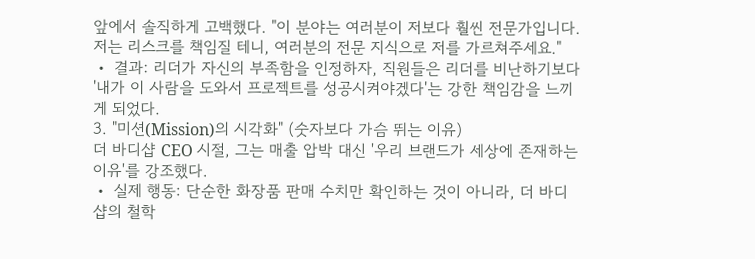앞에서 솔직하게 고백했다. "이 분야는 여러분이 저보다 훨씬 전문가입니다. 저는 리스크를 책임질 테니, 여러분의 전문 지식으로 저를 가르쳐주세요."
・ 결과: 리더가 자신의 부족함을 인정하자, 직원들은 리더를 비난하기보다 '내가 이 사람을 도와서 프로젝트를 성공시켜야겠다'는 강한 책임감을 느끼게 되었다.
3. "미션(Mission)의 시각화" (숫자보다 가슴 뛰는 이유)
더 바디샵 CEO 시절, 그는 매출 압박 대신 '우리 브랜드가 세상에 존재하는 이유'를 강조했다.
・ 실제 행동: 단순한 화장품 판매 수치만 확인하는 것이 아니라, 더 바디샵의 철학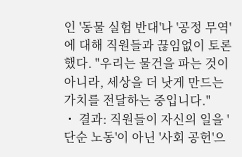인 '동물 실험 반대'나 '공정 무역'에 대해 직원들과 끊임없이 토론했다. "우리는 물건을 파는 것이 아니라, 세상을 더 낫게 만드는 가치를 전달하는 중입니다."
・ 결과: 직원들이 자신의 일을 '단순 노동'이 아닌 '사회 공헌'으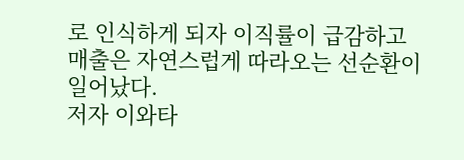로 인식하게 되자 이직률이 급감하고 매출은 자연스럽게 따라오는 선순환이 일어났다.
저자 이와타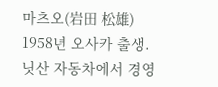마츠오(岩田 松雄)
1958년 오사카 출생. 닛산 자동차에서 경영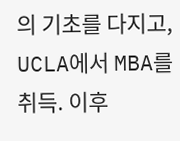의 기초를 다지고, UCLA에서 MBA를 취득. 이후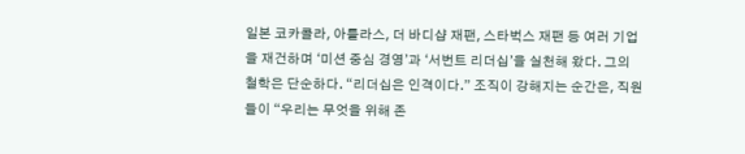일본 코카콜라, 아틀라스, 더 바디샵 재팬, 스타벅스 재팬 등 여러 기업을 재건하며 ‘미션 중심 경영’과 ‘서번트 리더십’을 실천해 왔다. 그의 철학은 단순하다. “리더십은 인격이다.” 조직이 강해지는 순간은, 직원들이 “우리는 무엇을 위해 존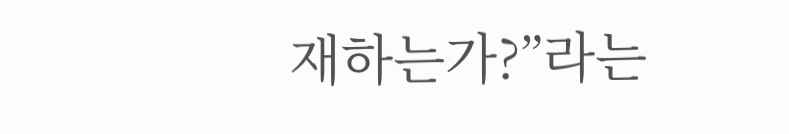재하는가?”라는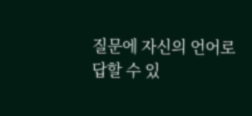질문에 자신의 언어로 답할 수 있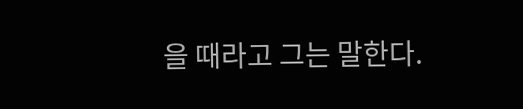을 때라고 그는 말한다.